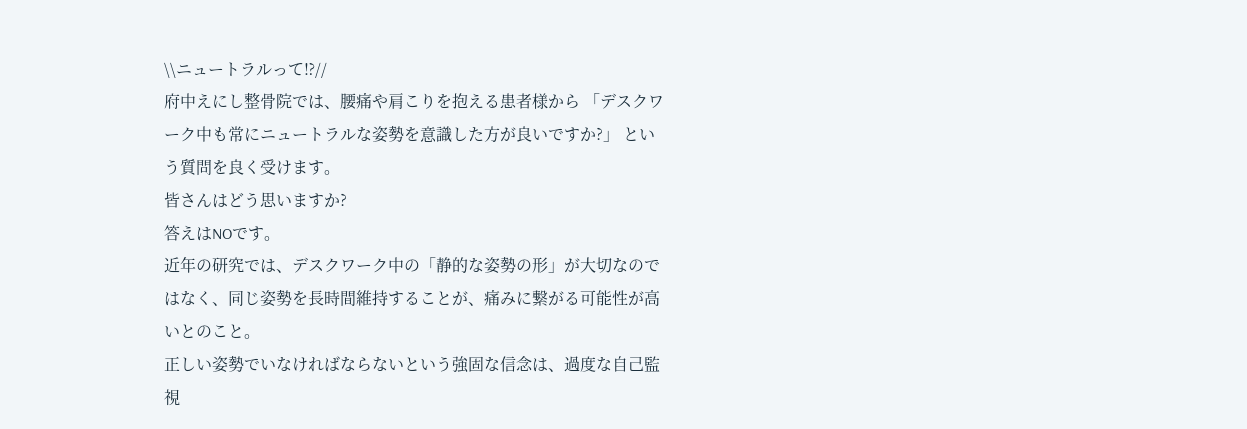\\ニュートラルって⁉//
府中えにし整骨院では、腰痛や肩こりを抱える患者様から 「デスクワーク中も常にニュートラルな姿勢を意識した方が良いですか?」 という質問を良く受けます。
皆さんはどう思いますか?
答えはNOです。
近年の研究では、デスクワーク中の「静的な姿勢の形」が大切なのではなく、同じ姿勢を長時間維持することが、痛みに繋がる可能性が高いとのこと。
正しい姿勢でいなければならないという強固な信念は、過度な自己監視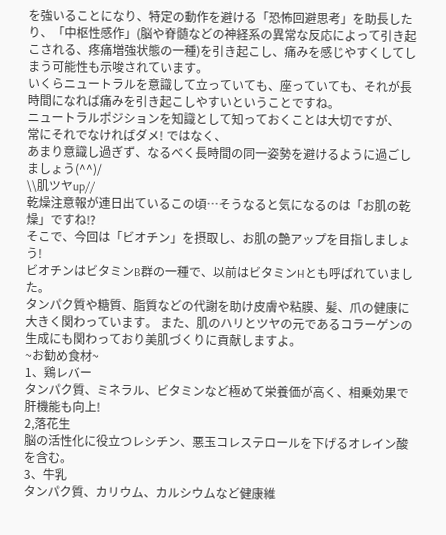を強いることになり、特定の動作を避ける「恐怖回避思考」を助長したり、「中枢性感作」(脳や脊髄などの神経系の異常な反応によって引き起こされる、疼痛増強状態の一種)を引き起こし、痛みを感じやすくしてしまう可能性も示唆されています。
いくらニュートラルを意識して立っていても、座っていても、それが長時間になれば痛みを引き起こしやすいということですね。
ニュートラルポジションを知識として知っておくことは大切ですが、
常にそれでなければダメ! ではなく、
あまり意識し過ぎず、なるべく長時間の同一姿勢を避けるように過ごしましょう(^^)/
\\肌ツヤup//
乾燥注意報が連日出ているこの頃…そうなると気になるのは「お肌の乾燥」ですね⁉
そこで、今回は「ビオチン」を摂取し、お肌の艶アップを目指しましょう!
ビオチンはビタミンB群の一種で、以前はビタミンHとも呼ばれていました。
タンパク質や糖質、脂質などの代謝を助け皮膚や粘膜、髪、爪の健康に大きく関わっています。 また、肌のハリとツヤの元であるコラーゲンの生成にも関わっており美肌づくりに貢献しますよ。
~お勧め食材~
1、鶏レバー
タンパク質、ミネラル、ビタミンなど極めて栄養価が高く、相乗効果で肝機能も向上!
2,落花生
脳の活性化に役立つレシチン、悪玉コレステロールを下げるオレイン酸を含む。
3、牛乳
タンパク質、カリウム、カルシウムなど健康維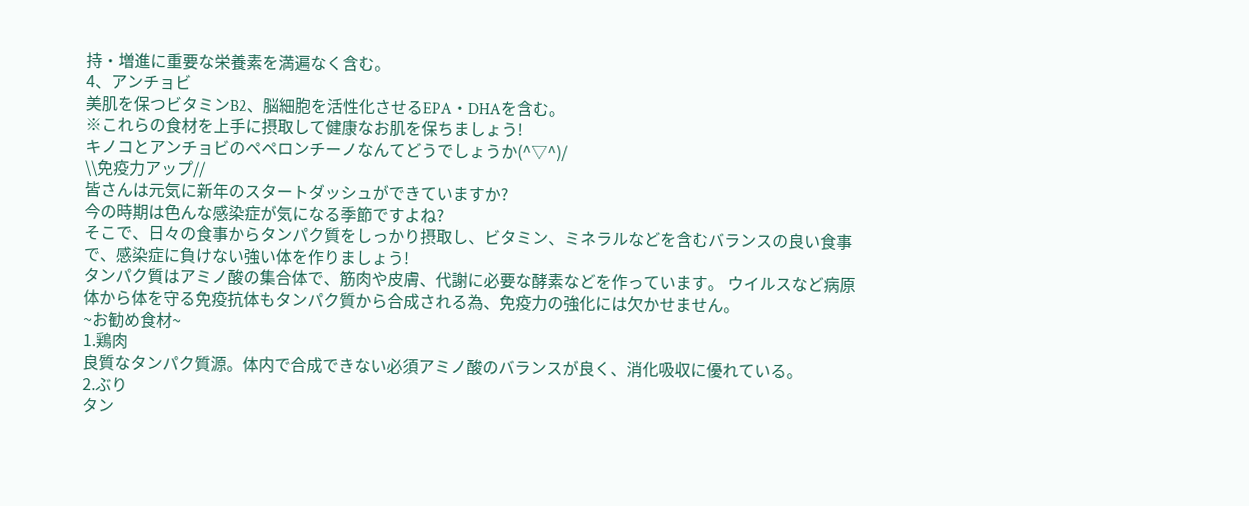持・増進に重要な栄養素を満遍なく含む。
4、アンチョビ
美肌を保つビタミンB2、脳細胞を活性化させるEPA・DHAを含む。
※これらの食材を上手に摂取して健康なお肌を保ちましょう!
キノコとアンチョビのペペロンチーノなんてどうでしょうか(^▽^)/
\\免疫力アップ//
皆さんは元気に新年のスタートダッシュができていますか?
今の時期は色んな感染症が気になる季節ですよね?
そこで、日々の食事からタンパク質をしっかり摂取し、ビタミン、ミネラルなどを含むバランスの良い食事で、感染症に負けない強い体を作りましょう!
タンパク質はアミノ酸の集合体で、筋肉や皮膚、代謝に必要な酵素などを作っています。 ウイルスなど病原体から体を守る免疫抗体もタンパク質から合成される為、免疫力の強化には欠かせません。
~お勧め食材~
1.鶏肉
良質なタンパク質源。体内で合成できない必須アミノ酸のバランスが良く、消化吸収に優れている。
2.ぶり
タン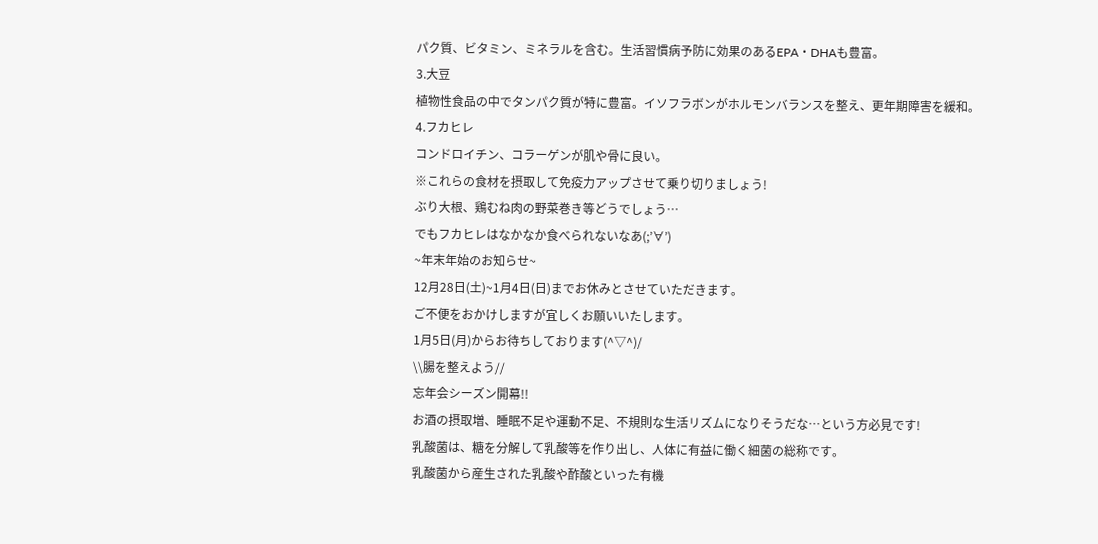パク質、ビタミン、ミネラルを含む。生活習慣病予防に効果のあるEPA・DHAも豊富。
3.大豆
植物性食品の中でタンパク質が特に豊富。イソフラボンがホルモンバランスを整え、更年期障害を緩和。
4.フカヒレ
コンドロイチン、コラーゲンが肌や骨に良い。
※これらの食材を摂取して免疫力アップさせて乗り切りましょう!
ぶり大根、鶏むね肉の野菜巻き等どうでしょう…
でもフカヒレはなかなか食べられないなあ(;’∀’)
~年末年始のお知らせ~
12月28日(土)~1月4日(日)までお休みとさせていただきます。
ご不便をおかけしますが宜しくお願いいたします。
1月5日(月)からお待ちしております(^▽^)/
\\腸を整えよう//
忘年会シーズン開幕!!
お酒の摂取増、睡眠不足や運動不足、不規則な生活リズムになりそうだな…という方必見です!
乳酸菌は、糖を分解して乳酸等を作り出し、人体に有益に働く細菌の総称です。
乳酸菌から産生された乳酸や酢酸といった有機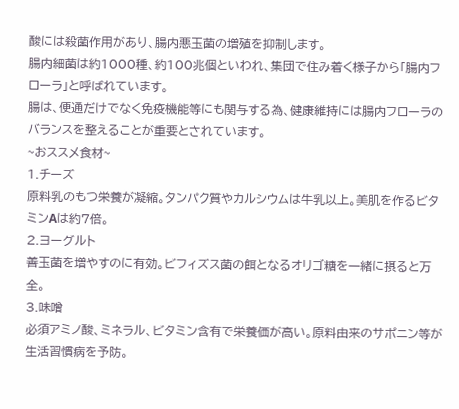酸には殺菌作用があり、腸内悪玉菌の増殖を抑制します。
腸内細菌は約1000種、約100兆個といわれ、集団で住み着く様子から「腸内フローラ」と呼ばれています。
腸は、便通だけでなく免疫機能等にも関与する為、健康維持には腸内フローラのバランスを整えることが重要とされています。
~おススメ食材~
1.チーズ
原料乳のもつ栄養が凝縮。タンパク質やカルシウムは牛乳以上。美肌を作るビタミンAは約7倍。
2.ヨーグルト
善玉菌を増やすのに有効。ビフィズス菌の餌となるオリゴ糖を一緒に摂ると万全。
3.味噌
必須アミノ酸、ミネラル、ビタミン含有で栄養価が高い。原料由来のサポニン等が生活習慣病を予防。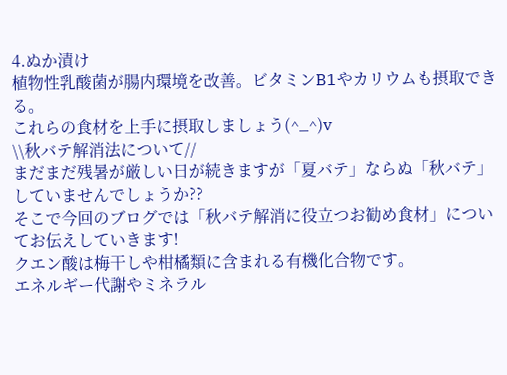4.ぬか漬け
植物性乳酸菌が腸内環境を改善。ビタミンB1やカリウムも摂取できる。
これらの食材を上手に摂取しましょう(^_^)v
\\秋バテ解消法について//
まだまだ残暑が厳しい日が続きますが「夏バテ」ならぬ「秋バテ」していませんでしょうか??
そこで今回のブログでは「秋バテ解消に役立つお勧め食材」についてお伝えしていきます!
クエン酸は梅干しや柑橘類に含まれる有機化合物です。
エネルギー代謝やミネラル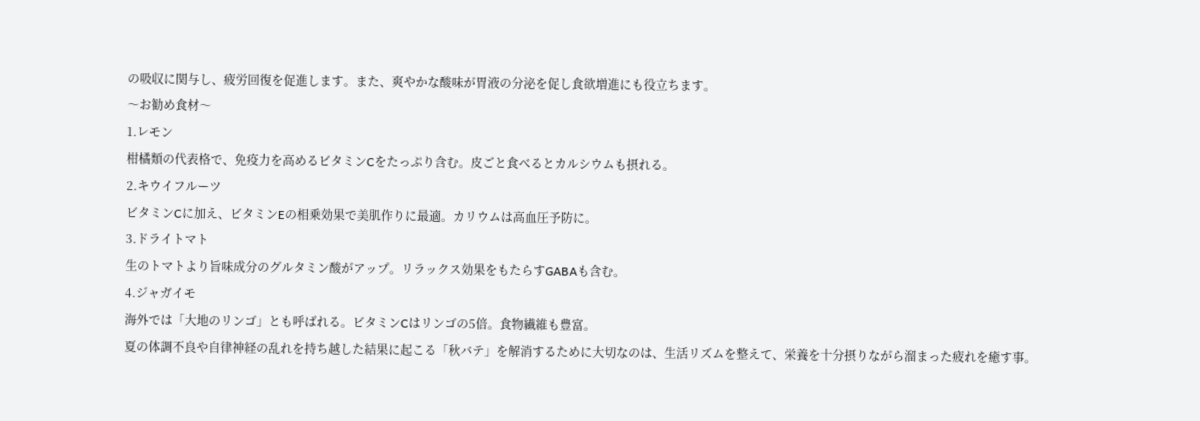の吸収に関与し、疲労回復を促進します。また、爽やかな酸味が胃液の分泌を促し食欲増進にも役立ちます。
〜お勧め食材〜
1.レモン
柑橘類の代表格で、免疫力を高めるビタミンCをたっぷり含む。皮ごと食べるとカルシウムも摂れる。
2.キウイフルーツ
ビタミンCに加え、ビタミンEの相乗効果で美肌作りに最適。カリウムは高血圧予防に。
3.ドライトマト
生のトマトより旨味成分のグルタミン酸がアップ。リラックス効果をもたらすGABAも含む。
4.ジャガイモ
海外では「大地のリンゴ」とも呼ばれる。ビタミンCはリンゴの5倍。食物繊維も豊富。
夏の体調不良や自律神経の乱れを持ち越した結果に起こる「秋バテ」を解消するために大切なのは、生活リズムを整えて、栄養を十分摂りながら溜まった疲れを癒す事。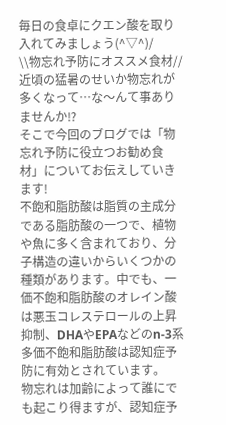毎日の食卓にクエン酸を取り入れてみましょう(^▽^)/
\\物忘れ予防にオススメ食材//
近頃の猛暑のせいか物忘れが多くなって…な〜んて事ありませんか⁉
そこで今回のブログでは「物忘れ予防に役立つお勧め食材」についてお伝えしていきます!
不飽和脂肪酸は脂質の主成分である脂肪酸の一つで、植物や魚に多く含まれており、分子構造の違いからいくつかの種類があります。中でも、一価不飽和脂肪酸のオレイン酸は悪玉コレステロールの上昇抑制、DHAやEPAなどのn-3系多価不飽和脂肪酸は認知症予防に有効とされています。
物忘れは加齢によって誰にでも起こり得ますが、認知症予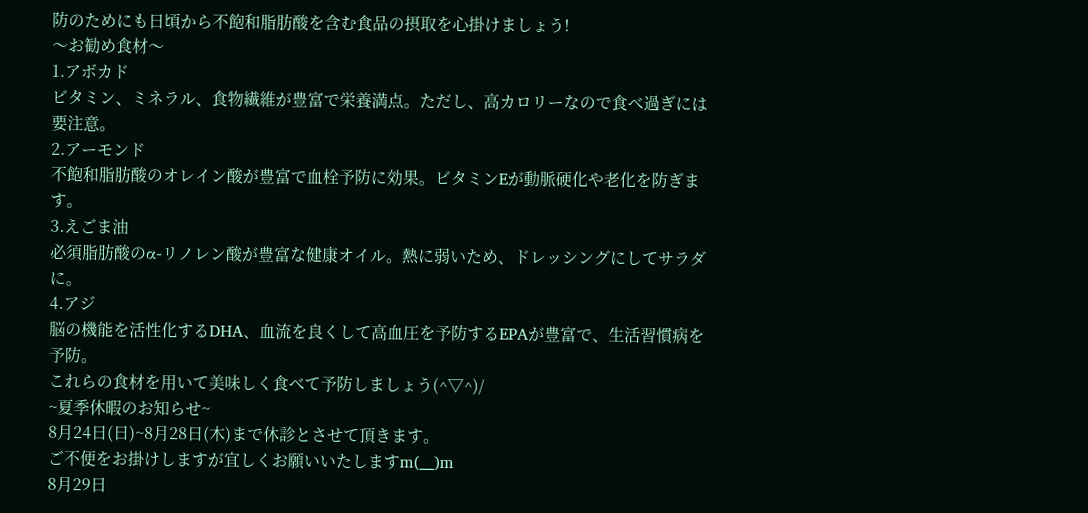防のためにも日頃から不飽和脂肪酸を含む食品の摂取を心掛けましょう!
〜お勧め食材〜
1.アボカド
ビタミン、ミネラル、食物繊維が豊富で栄養満点。ただし、高カロリーなので食べ過ぎには要注意。
2.アーモンド
不飽和脂肪酸のオレイン酸が豊富で血栓予防に効果。ビタミンEが動脈硬化や老化を防ぎます。
3.えごま油
必須脂肪酸のα-リノレン酸が豊富な健康オイル。熱に弱いため、ドレッシングにしてサラダに。
4.アジ
脳の機能を活性化するDHA、血流を良くして高血圧を予防するEPAが豊富で、生活習慣病を予防。
これらの食材を用いて美味しく食べて予防しましょう(^▽^)/
~夏季休暇のお知らせ~
8月24日(日)~8月28日(木)まで休診とさせて頂きます。
ご不便をお掛けしますが宜しくお願いいたしますm(__)m
8月29日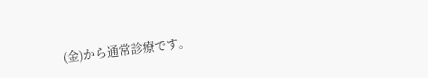(金)から通常診療です。